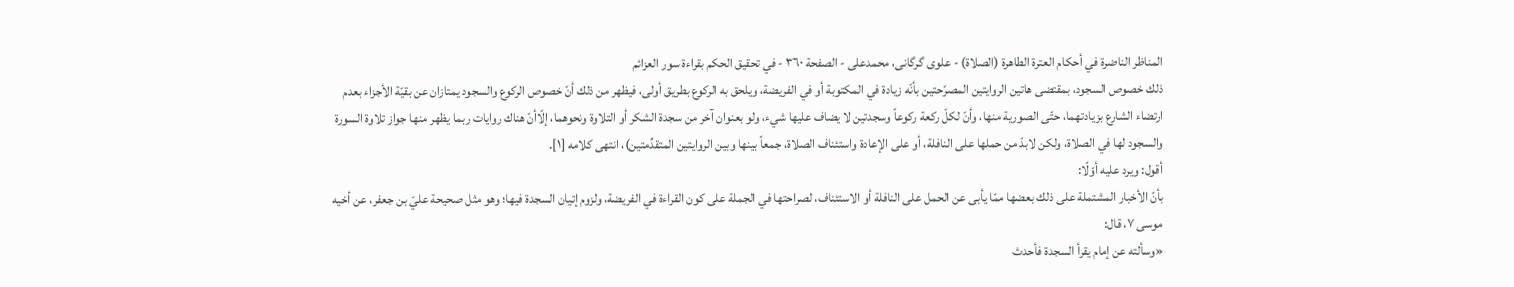المناظر الناضرة في أحکام العترة الطاهرة (الصلاة) - علوی گرگانی، محمدعلی - الصفحة ٣٦٠ - في تحقيق الحكم بقراءة سور العزائم
ذلك خصوص السجود، بمقتضى هاتين الروايتين المصرّحتين بأنّه زيادة في المكتوبة أو في الفريضة، ويلحق به الركوع بطريق أولى، فيظهر من ذلك أنّ خصوص الركوع والسجود يمتازان عن بقيّة الأجزاء بعدم ارتضاء الشارع بزيادتهما، حتّى الصورية منها، وأنّ لكلّ ركعة ركوعاً وسجدتين لا يضاف عليها شيء، ولو بعنوان آخر من سجدة الشكر أو التلاوة ونحوهما، إلّاأنّ هناك روايات ربما يظهر منها جواز تلاوة السورة والسجود لها في الصلاة، ولكن لابدّ من حملها على النافلة، أو على الإعادة واستئناف الصلاة، جمعاً بينها وبين الروايتين المتقدِّمتين)، انتهى كلامه [١].
أقول: ويرد عليه أوّلًا:
بأنّ الأخبار المشتملة على ذلك بعضها ممّا يأبى عن الحمل على النافلة أو الاستئناف، لصراحتها في الجملة على كون القراءة في الفريضة، ولزوم إتيان السجدة فيها؛ وهو مثل صحيحة عليّ بن جعفر، عن أخيه موسى ٧، قال:
«وسألته عن إمام يقرأ السجدة فأحدث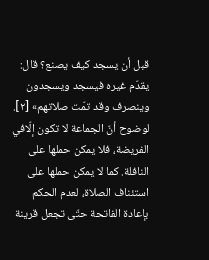قبل أن يسجد كيف يصنع؟ قال:
يقدّم غيره فيسجد ويسجدون وينصرف وقد تمّت صلاتهم» [٢].
لوضوح أنّ الجماعة لا تكون إلّافي الفريضة، فلا يمكن حملها على النافلة. كما لا يمكن حملها على استئناف الصلاة، لعدم الحكم بإعادة الفاتحة حتّى تجعل قرينة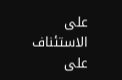على الاستئناف على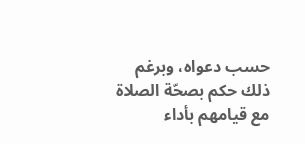حسب دعواه، وبرغم ذلك حكم بصحّة الصلاة مع قيامهم بأداء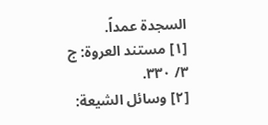السجدة عمداً.
[١] مستند العروة: ج ٣/ ٣٣٠.
[٢] وسائل الشيعة: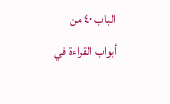الباب ٤٠ من أبواب القراءة في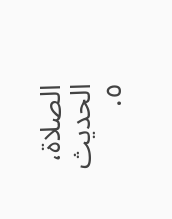الصلاة، الحديث ٥.